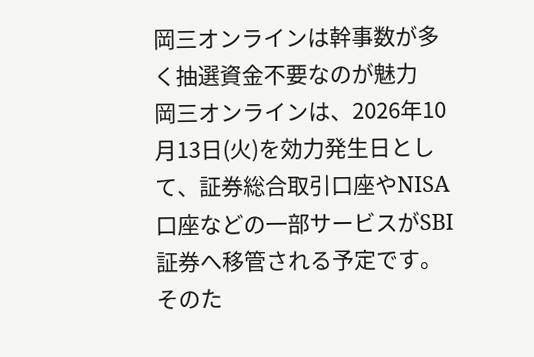岡三オンラインは幹事数が多く抽選資金不要なのが魅力
岡三オンラインは、2026年10月13日(火)を効力発生日として、証券総合取引口座やNISA口座などの一部サービスがSBI証券へ移管される予定です。
そのた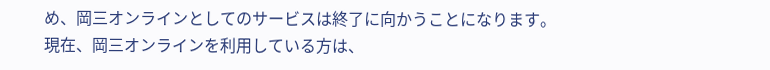め、岡三オンラインとしてのサービスは終了に向かうことになります。
現在、岡三オンラインを利用している方は、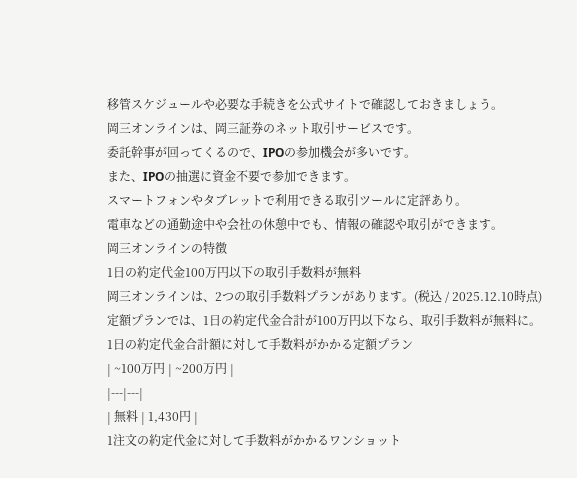移管スケジュールや必要な手続きを公式サイトで確認しておきましょう。
岡三オンラインは、岡三証券のネット取引サービスです。
委託幹事が回ってくるので、IPOの参加機会が多いです。
また、IPOの抽選に資金不要で参加できます。
スマートフォンやタブレットで利用できる取引ツールに定評あり。
電車などの通勤途中や会社の休憩中でも、情報の確認や取引ができます。
岡三オンラインの特徴
1日の約定代金100万円以下の取引手数料が無料
岡三オンラインは、2つの取引手数料プランがあります。(税込 / 2025.12.10時点)
定額プランでは、1日の約定代金合計が100万円以下なら、取引手数料が無料に。
1日の約定代金合計額に対して手数料がかかる定額プラン
| ~100万円 | ~200万円 |
|---|---|
| 無料 | 1,430円 |
1注文の約定代金に対して手数料がかかるワンショット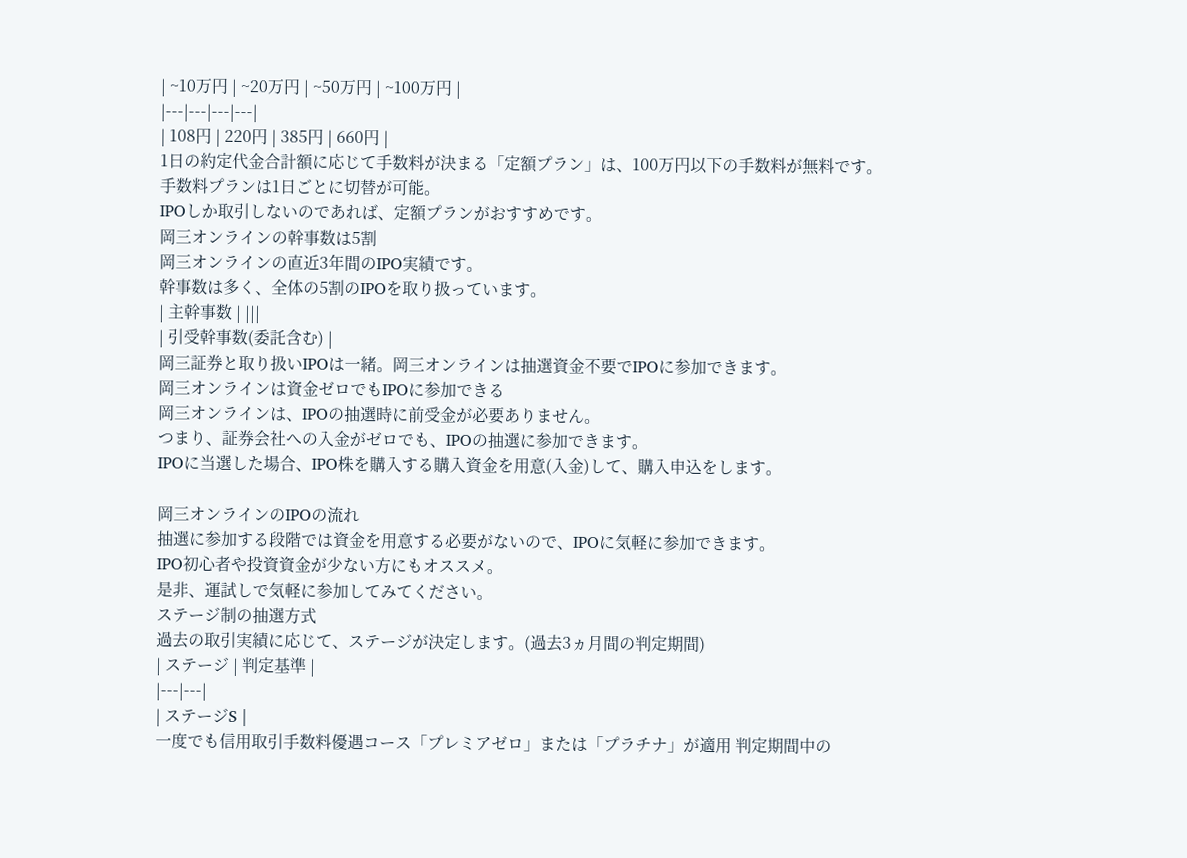| ~10万円 | ~20万円 | ~50万円 | ~100万円 |
|---|---|---|---|
| 108円 | 220円 | 385円 | 660円 |
1日の約定代金合計額に応じて手数料が決まる「定額プラン」は、100万円以下の手数料が無料です。
手数料プランは1日ごとに切替が可能。
IPOしか取引しないのであれば、定額プランがおすすめです。
岡三オンラインの幹事数は5割
岡三オンラインの直近3年間のIPO実績です。
幹事数は多く、全体の5割のIPOを取り扱っています。
| 主幹事数 | |||
| 引受幹事数(委託含む) |
岡三証券と取り扱いIPOは一緒。岡三オンラインは抽選資金不要でIPOに参加できます。
岡三オンラインは資金ゼロでもIPOに参加できる
岡三オンラインは、IPOの抽選時に前受金が必要ありません。
つまり、証券会社への入金がゼロでも、IPOの抽選に参加できます。
IPOに当選した場合、IPO株を購入する購入資金を用意(入金)して、購入申込をします。

岡三オンラインのIPOの流れ
抽選に参加する段階では資金を用意する必要がないので、IPOに気軽に参加できます。
IPO初心者や投資資金が少ない方にもオススメ。
是非、運試しで気軽に参加してみてください。
ステージ制の抽選方式
過去の取引実績に応じて、ステージが決定します。(過去3ヵ月間の判定期間)
| ステージ | 判定基準 |
|---|---|
| ステージS |
一度でも信用取引手数料優遇コース「プレミアゼロ」または「プラチナ」が適用 判定期間中の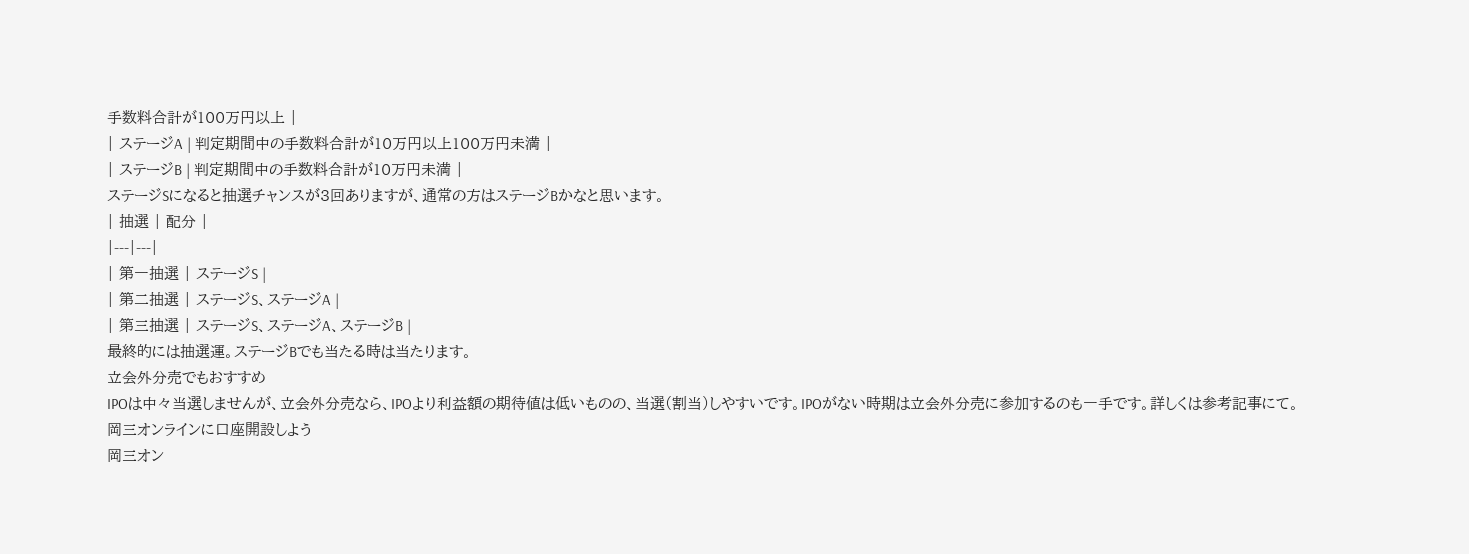手数料合計が100万円以上 |
| ステージA | 判定期間中の手数料合計が10万円以上100万円未満 |
| ステージB | 判定期間中の手数料合計が10万円未満 |
ステージSになると抽選チャンスが3回ありますが、通常の方はステージBかなと思います。
| 抽選 | 配分 |
|---|---|
| 第一抽選 | ステージS |
| 第二抽選 | ステージS、ステージA |
| 第三抽選 | ステージS、ステージA、ステージB |
最終的には抽選運。ステージBでも当たる時は当たります。
立会外分売でもおすすめ
IPOは中々当選しませんが、立会外分売なら、IPOより利益額の期待値は低いものの、当選(割当)しやすいです。IPOがない時期は立会外分売に参加するのも一手です。詳しくは参考記事にて。
岡三オンラインに口座開設しよう
岡三オン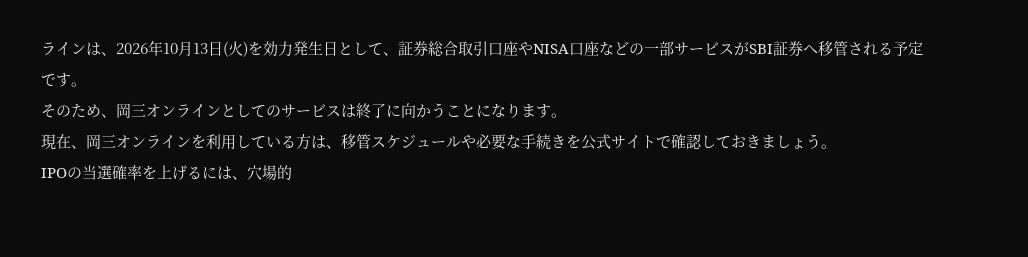ラインは、2026年10月13日(火)を効力発生日として、証券総合取引口座やNISA口座などの一部サービスがSBI証券へ移管される予定です。
そのため、岡三オンラインとしてのサービスは終了に向かうことになります。
現在、岡三オンラインを利用している方は、移管スケジュールや必要な手続きを公式サイトで確認しておきましょう。
IPOの当選確率を上げるには、穴場的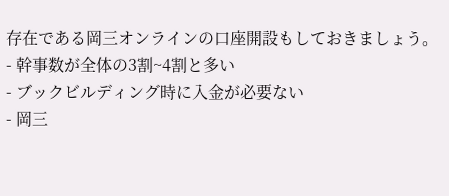存在である岡三オンラインの口座開設もしておきましょう。
- 幹事数が全体の3割~4割と多い
- ブックビルディング時に入金が必要ない
- 岡三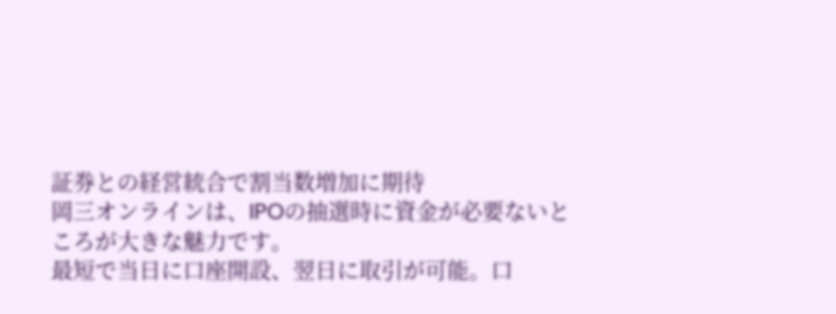証券との経営統合で割当数増加に期待
岡三オンラインは、IPOの抽選時に資金が必要ないところが大きな魅力です。
最短で当日に口座開設、翌日に取引が可能。口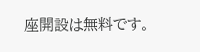座開設は無料です。